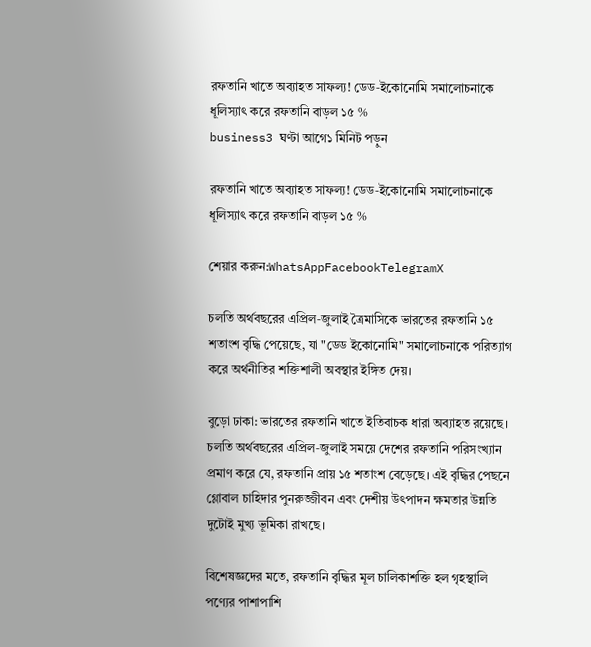রফতানি খাতে অব্যাহত সাফল্য! ডেড‑ইকোনোমি সমালোচনাকে ধূলিস্যাৎ করে রফতানি বাড়ল ১৫ %
business3 ঘণ্টা আগে১ মিনিট পড়ুন

রফতানি খাতে অব্যাহত সাফল্য! ডেড‑ইকোনোমি সমালোচনাকে ধূলিস্যাৎ করে রফতানি বাড়ল ১৫ %

শেয়ার করুন:WhatsAppFacebookTelegramX

চলতি অর্থবছরের এপ্রিল‑জুলাই ত্রৈমাসিকে ভারতের রফতানি ১৫ শতাংশ বৃদ্ধি পেয়েছে, যা "ডেড ইকোনোমি" সমালোচনাকে পরিত্যাগ করে অর্থনীতির শক্তিশালী অবস্থার ইঙ্গিত দেয়।

বুড়ো ঢাকা: ভারতের রফতানি খাতে ইতিবাচক ধারা অব্যাহত রয়েছে। চলতি অর্থবছরের এপ্রিল‑জুলাই সময়ে দেশের রফতানি পরিসংখ্যান প্রমাণ করে যে, রফতানি প্রায় ১৫ শতাংশ বেড়েছে। এই বৃদ্ধির পেছনে গ্লোবাল চাহিদার পুনরুজ্জীবন এবং দেশীয় উৎপাদন ক্ষমতার উন্নতি দুটোই মুখ্য ভূমিকা রাখছে।

বিশেষজ্ঞদের মতে, রফতানি বৃদ্ধির মূল চালিকাশক্তি হল গৃহস্থালি পণ্যের পাশাপাশি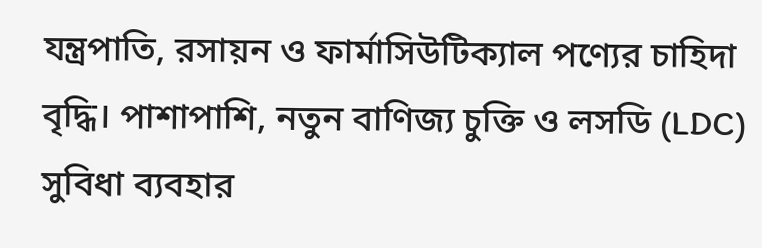যন্ত্রপাতি, রসায়ন ও ফার্মাসিউটিক্যাল পণ্যের চাহিদা বৃদ্ধি। পাশাপাশি, নতুন বাণিজ্য চুক্তি ও লসডি (LDC) সুবিধা ব্যবহার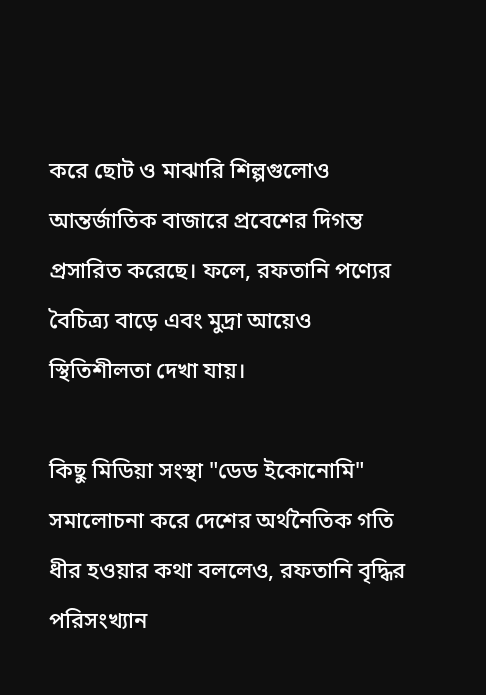করে ছোট ও মাঝারি শিল্পগুলোও আন্তর্জাতিক বাজারে প্রবেশের দিগন্ত প্রসারিত করেছে। ফলে, রফতানি পণ্যের বৈচিত্র্য বাড়ে এবং মুদ্রা আয়েও স্থিতিশীলতা দেখা যায়।

কিছু মিডিয়া সংস্থা "ডেড ইকোনোমি" সমালোচনা করে দেশের অর্থনৈতিক গতি ধীর হওয়ার কথা বললেও, রফতানি বৃদ্ধির পরিসংখ্যান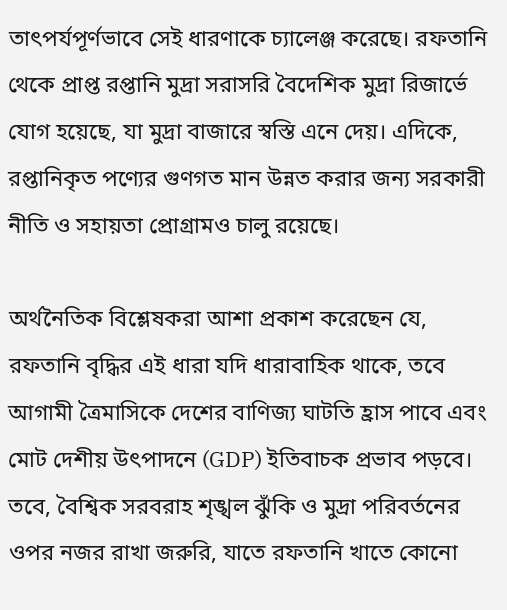তাৎপর্যপূর্ণভাবে সেই ধারণাকে চ্যালেঞ্জ করেছে। রফতানি থেকে প্রাপ্ত রপ্তানি মুদ্রা সরাসরি বৈদেশিক মুদ্রা রিজার্ভে যোগ হয়েছে, যা মুদ্রা বাজারে স্বস্তি এনে দেয়। এদিকে, রপ্তানিকৃত পণ্যের গুণগত মান উন্নত করার জন্য সরকারী নীতি ও সহায়তা প্রোগ্রামও চালু রয়েছে।

অর্থনৈতিক বিশ্লেষকরা আশা প্রকাশ করেছেন যে, রফতানি বৃদ্ধির এই ধারা যদি ধারাবাহিক থাকে, তবে আগামী ত্রৈমাসিকে দেশের বাণিজ্য ঘাটতি হ্রাস পাবে এবং মোট দেশীয় উৎপাদনে (GDP) ইতিবাচক প্রভাব পড়বে। তবে, বৈশ্বিক সরবরাহ শৃঙ্খল ঝুঁকি ও মুদ্রা পরিবর্তনের ওপর নজর রাখা জরুরি, যাতে রফতানি খাতে কোনো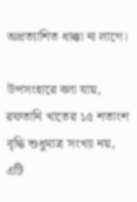অপ্রত্যাশিত ধাক্কা না লাগে।

উপসংহারে বলা যায়, রফতানি খাতের ১৫ শতাংশ বৃদ্ধি শুধুমাত্র সংখ্যা নয়, এটি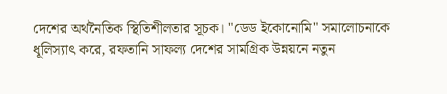দেশের অর্থনৈতিক স্থিতিশীলতার সূচক। "ডেড ইকোনোমি" সমালোচনাকে ধূলিস্যাৎ করে, রফতানি সাফল্য দেশের সামগ্রিক উন্নয়নে নতুন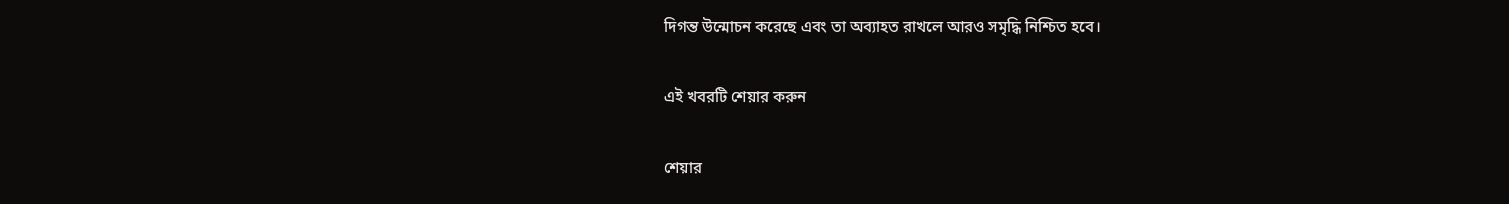দিগন্ত উন্মোচন করেছে এবং তা অব্যাহত রাখলে আরও সমৃদ্ধি নিশ্চিত হবে।

এই খবরটি শেয়ার করুন

শেয়ার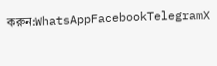করুন:WhatsAppFacebookTelegramX